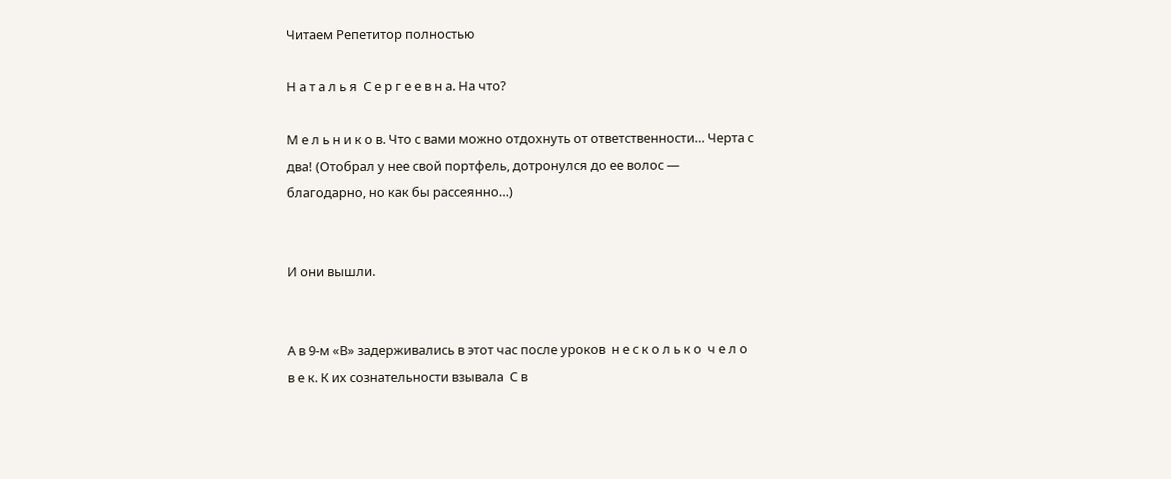Читаем Репетитор полностью

Н а т а л ь я  С е р г е е в н а. На что?

М е л ь н и к о в. Что с вами можно отдохнуть от ответственности… Черта с два! (Отобрал у нее свой портфель, дотронулся до ее волос — благодарно, но как бы рассеянно…)


И они вышли.


А в 9-м «В» задерживались в этот час после уроков  н е с к о л ь к о  ч е л о в е к. К их сознательности взывала  С в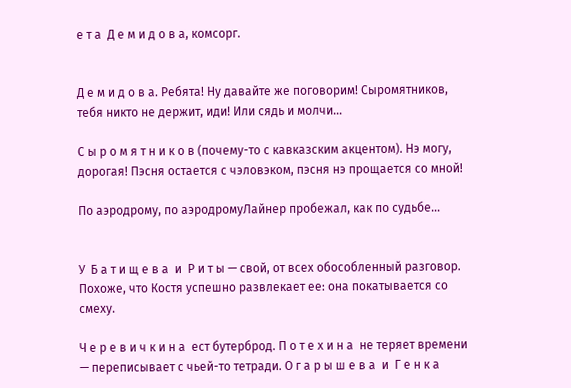е т а  Д е м и д о в а, комсорг.


Д е м и д о в а. Ребята! Ну давайте же поговорим! Сыромятников, тебя никто не держит, иди! Или сядь и молчи…

С ы р о м я т н и к о в (почему-то с кавказским акцентом). Нэ могу, дорогая! Пэсня остается с чэловэком, пэсня нэ прощается со мной!

По аэродрому, по аэродромуЛайнер пробежал, как по судьбе…


У  Б а т и щ е в а  и  Р и т ы — свой, от всех обособленный разговор. Похоже, что Костя успешно развлекает ее: она покатывается со смеху.

Ч е р е в и ч к и н а  ест бутерброд. П о т е х и н а  не теряет времени — переписывает с чьей-то тетради. О г а р ы ш е в а  и  Г е н к а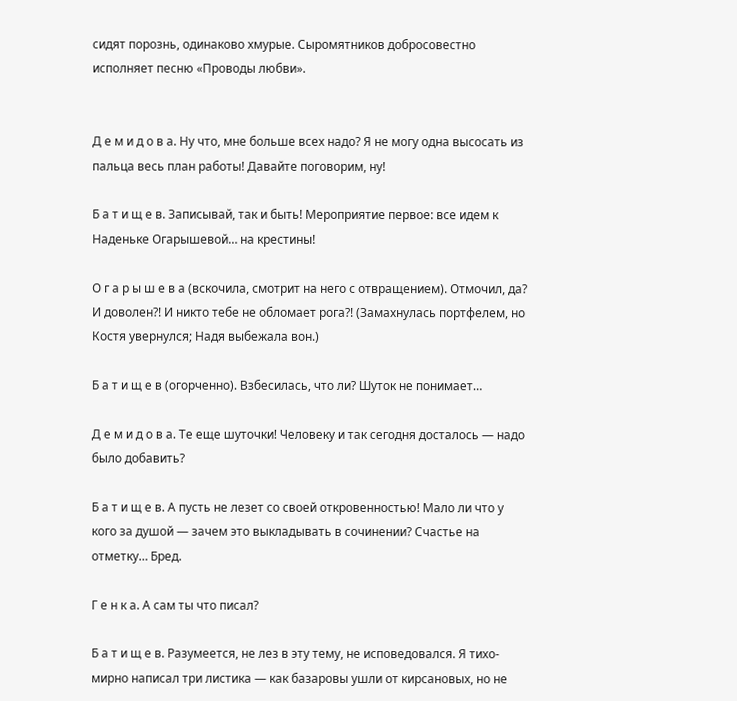сидят порознь, одинаково хмурые. Сыромятников добросовестно исполняет песню «Проводы любви».


Д е м и д о в а. Ну что, мне больше всех надо? Я не могу одна высосать из пальца весь план работы! Давайте поговорим, ну!

Б а т и щ е в. Записывай, так и быть! Мероприятие первое: все идем к Наденьке Огарышевой… на крестины!

О г а р ы ш е в а (вскочила, смотрит на него с отвращением). Отмочил, да? И доволен?! И никто тебе не обломает рога?! (Замахнулась портфелем, но Костя увернулся; Надя выбежала вон.)

Б а т и щ е в (огорченно). Взбесилась, что ли? Шуток не понимает…

Д е м и д о в а. Те еще шуточки! Человеку и так сегодня досталось — надо было добавить?

Б а т и щ е в. А пусть не лезет со своей откровенностью! Мало ли что у кого за душой — зачем это выкладывать в сочинении? Счастье на отметку… Бред.

Г е н к а. А сам ты что писал?

Б а т и щ е в. Разумеется, не лез в эту тему, не исповедовался. Я тихо-мирно написал три листика — как базаровы ушли от кирсановых, но не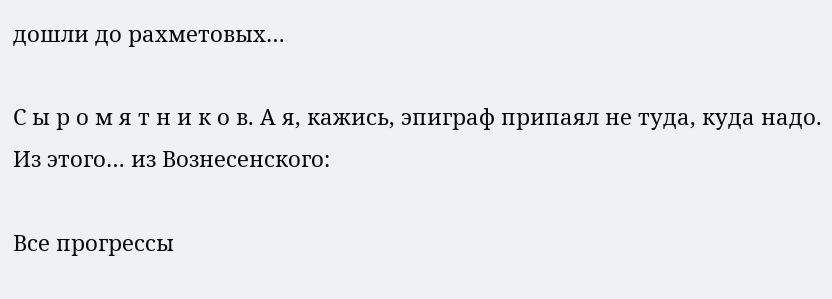дошли до рахметовых…

С ы р о м я т н и к о в. А я, кажись, эпиграф припаял не туда, куда надо. Из этого… из Вознесенского:

Все прогрессы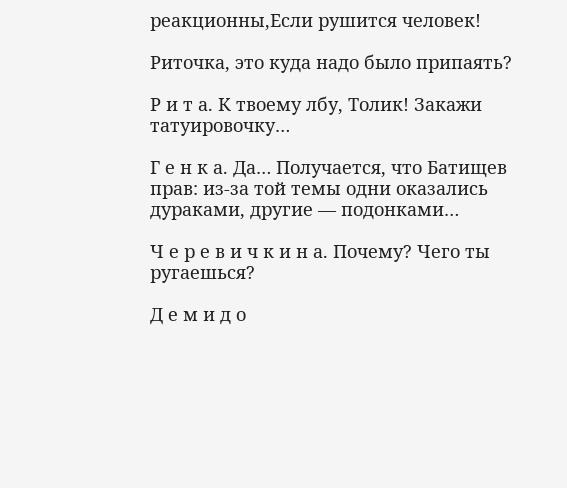реакционны,Если рушится человек!

Риточка, это куда надо было припаять?

Р и т а. К твоему лбу, Толик! Закажи татуировочку…

Г е н к а. Да… Получается, что Батищев прав: из-за той темы одни оказались дураками, другие — подонками…

Ч е р е в и ч к и н а. Почему? Чего ты ругаешься?

Д е м и д о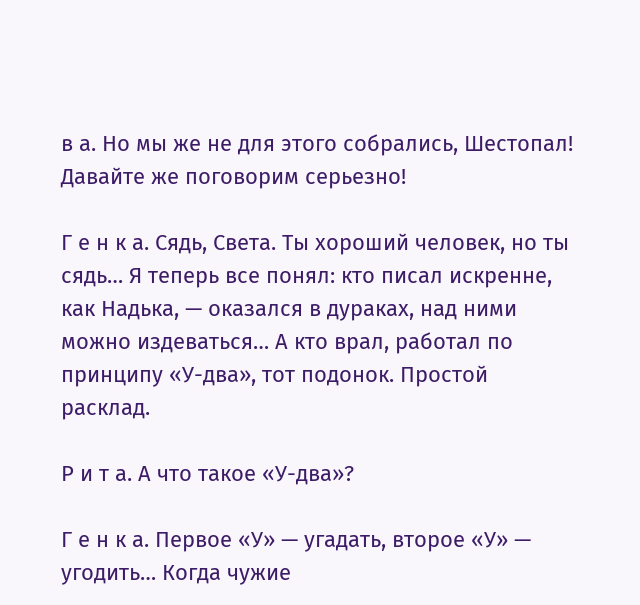в а. Но мы же не для этого собрались, Шестопал! Давайте же поговорим серьезно!

Г е н к а. Сядь, Света. Ты хороший человек, но ты сядь… Я теперь все понял: кто писал искренне, как Надька, — оказался в дураках, над ними можно издеваться… А кто врал, работал по принципу «У-два», тот подонок. Простой расклад.

Р и т а. А что такое «У-два»?

Г е н к а. Первое «У» — угадать, второе «У» — угодить… Когда чужие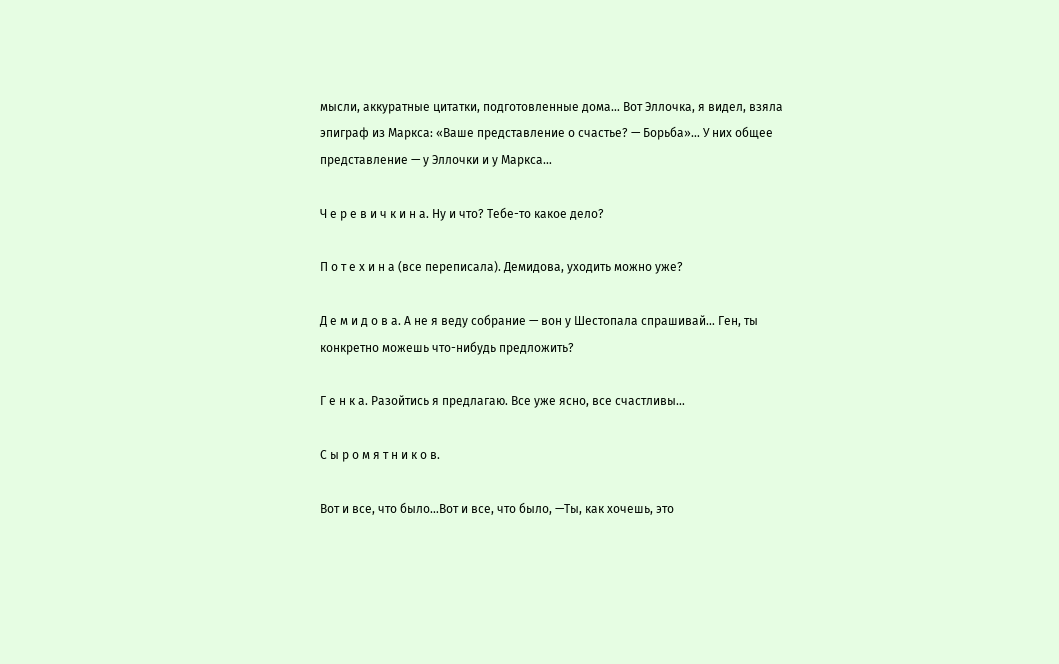мысли, аккуратные цитатки, подготовленные дома… Вот Эллочка, я видел, взяла эпиграф из Маркса: «Ваше представление о счастье? — Борьба»… У них общее представление — у Эллочки и у Маркса…

Ч е р е в и ч к и н а. Ну и что? Тебе-то какое дело?

П о т е х и н а (все переписала). Демидова, уходить можно уже?

Д е м и д о в а. А не я веду собрание — вон у Шестопала спрашивай… Ген, ты конкретно можешь что-нибудь предложить?

Г е н к а. Разойтись я предлагаю. Все уже ясно, все счастливы…

С ы р о м я т н и к о в.

Вот и все, что было…Вот и все, что было, —Ты, как хочешь, это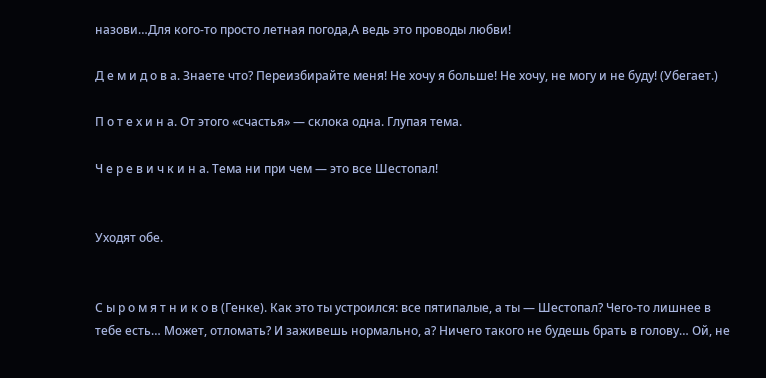назови…Для кого-то просто летная погода,А ведь это проводы любви!

Д е м и д о в а. Знаете что? Переизбирайте меня! Не хочу я больше! Не хочу, не могу и не буду! (Убегает.)

П о т е х и н а. От этого «счастья» — склока одна. Глупая тема.

Ч е р е в и ч к и н а. Тема ни при чем — это все Шестопал!


Уходят обе.


С ы р о м я т н и к о в (Генке). Как это ты устроился: все пятипалые, а ты — Шестопал? Чего-то лишнее в тебе есть… Может, отломать? И заживешь нормально, а? Ничего такого не будешь брать в голову… Ой, не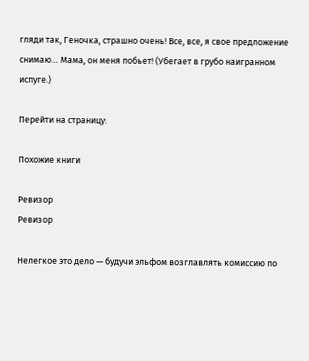гляди так, Геночка, страшно очень! Все, все, я свое предложение снимаю… Мама, он меня побьет! (Убегает в грубо наигранном испуге.)

Перейти на страницу:

Похожие книги

Ревизор
Ревизор

Нелегкое это дело — будучи эльфом возглавлять комиссию по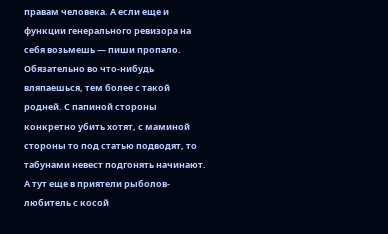правам человека. А если еще и функции генерального ревизора на себя возьмешь — пиши пропало. Обязательно во что-нибудь вляпаешься, тем более с такой родней. С папиной стороны конкретно убить хотят, с маминой стороны то под статью подводят, то табунами невест подгонять начинают. А тут еще в приятели рыболов-любитель с косой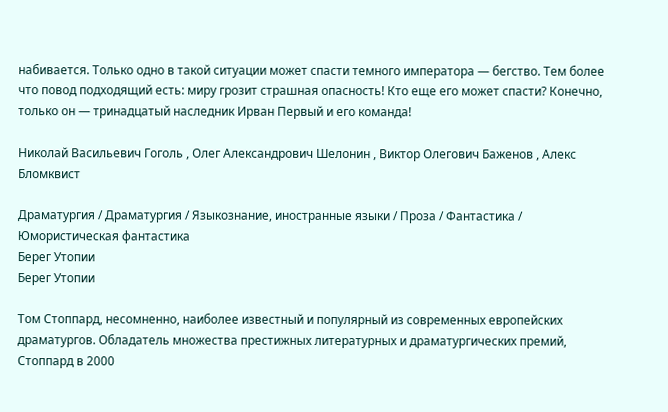набивается. Только одно в такой ситуации может спасти темного императора — бегство. Тем более что повод подходящий есть: миру грозит страшная опасность! Кто еще его может спасти? Конечно, только он — тринадцатый наследник Ирван Первый и его команда!

Николай Васильевич Гоголь , Олег Александрович Шелонин , Виктор Олегович Баженов , Алекс Бломквист

Драматургия / Драматургия / Языкознание, иностранные языки / Проза / Фантастика / Юмористическая фантастика
Берег Утопии
Берег Утопии

Том Стоппард, несомненно, наиболее известный и популярный из современных европейских драматургов. Обладатель множества престижных литературных и драматургических премий, Стоппард в 2000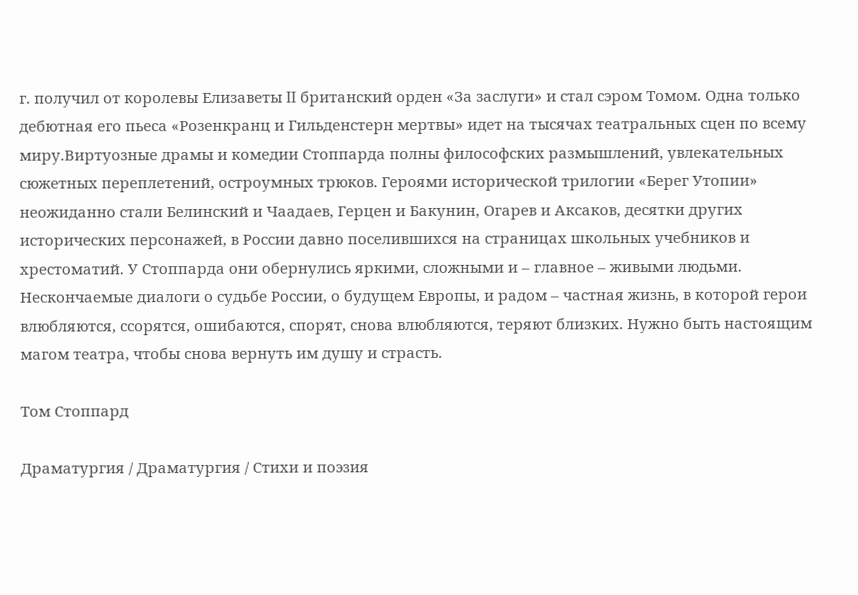г. получил от королевы Елизаветы II британский орден «За заслуги» и стал сэром Томом. Одна только дебютная его пьеса «Розенкранц и Гильденстерн мертвы» идет на тысячах театральных сцен по всему миру.Виртуозные драмы и комедии Стоппарда полны философских размышлений, увлекательных сюжетных переплетений, остроумных трюков. Героями исторической трилогии «Берег Утопии» неожиданно стали Белинский и Чаадаев, Герцен и Бакунин, Огарев и Аксаков, десятки других исторических персонажей, в России давно поселившихся на страницах школьных учебников и хрестоматий. У Стоппарда они обернулись яркими, сложными и – главное – живыми людьми. Нескончаемые диалоги о судьбе России, о будущем Европы, и радом – частная жизнь, в которой герои влюбляются, ссорятся, ошибаются, спорят, снова влюбляются, теряют близких. Нужно быть настоящим магом театра, чтобы снова вернуть им душу и страсть.

Том Стоппард

Драматургия / Драматургия / Стихи и поэзия